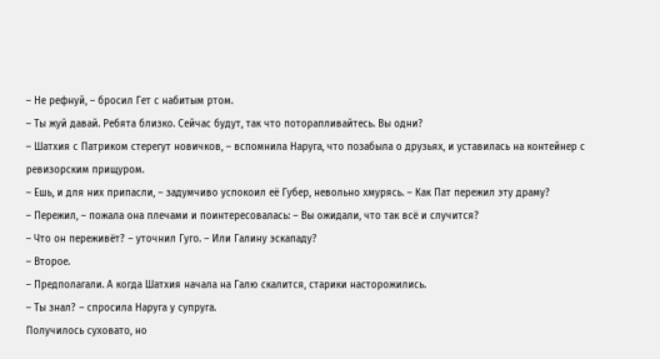– Не рефнуй, – бросил Гет с набитым ртом.
– Ты жуй давай. Ребята близко. Сейчас будут, так что поторапливайтесь. Вы одни?
– Шатхия с Патриком стерегут новичков, – вспомнила Наруга, что позабыла о друзьях, и уставилась на контейнер с ревизорским прищуром.
– Ешь, и для них припасли, – задумчиво успокоил её Губер, невольно хмурясь. – Как Пат пережил эту драму?
– Пережил, – пожала она плечами и поинтересовалась: – Вы ожидали, что так всё и случится?
– Что он переживёт? – уточнил Гуго. – Или Галину эскападу?
– Второе.
– Предполагали. А когда Шатхия начала на Галю скалится, старики насторожились.
– Ты знал? – спросила Наруга у супруга.
Получилось суховато, но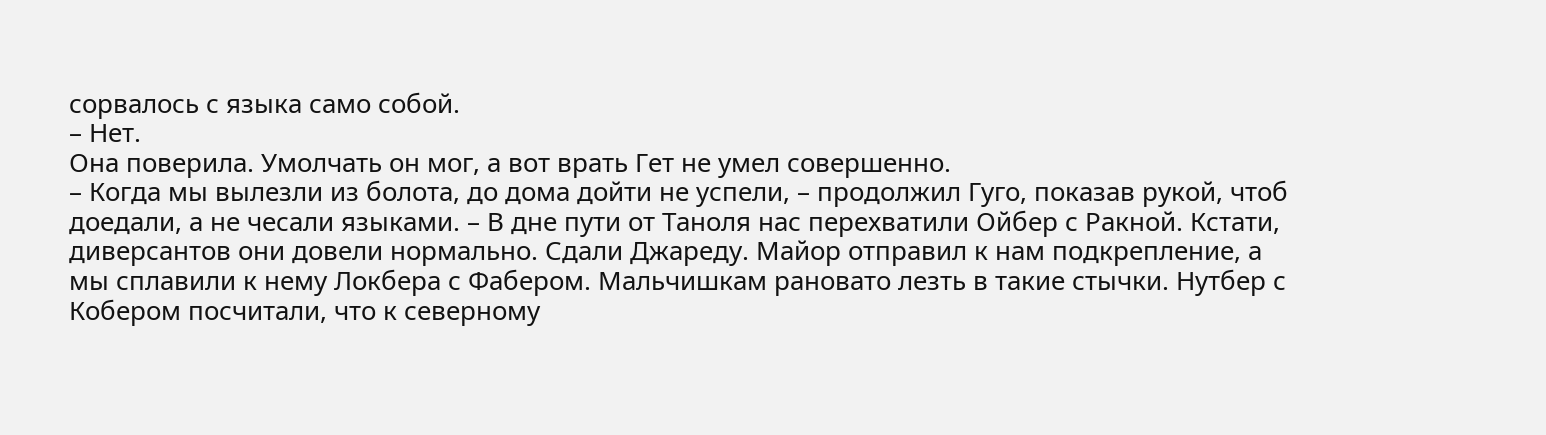сорвалось с языка само собой.
– Нет.
Она поверила. Умолчать он мог, а вот врать Гет не умел совершенно.
– Когда мы вылезли из болота, до дома дойти не успели, – продолжил Гуго, показав рукой, чтоб доедали, а не чесали языками. – В дне пути от Таноля нас перехватили Ойбер с Ракной. Кстати, диверсантов они довели нормально. Сдали Джареду. Майор отправил к нам подкрепление, а мы сплавили к нему Локбера с Фабером. Мальчишкам рановато лезть в такие стычки. Нутбер с Кобером посчитали, что к северному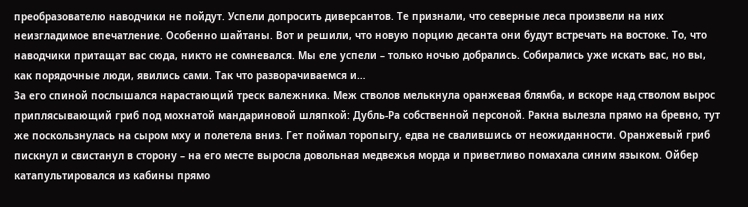преобразователю наводчики не пойдут. Успели допросить диверсантов. Те признали, что северные леса произвели на них неизгладимое впечатление. Особенно шайтаны. Вот и решили, что новую порцию десанта они будут встречать на востоке. То, что наводчики притащат вас сюда, никто не сомневался. Мы еле успели – только ночью добрались. Собирались уже искать вас, но вы, как порядочные люди, явились сами. Так что разворачиваемся и…
За его спиной послышался нарастающий треск валежника. Меж стволов мелькнула оранжевая блямба, и вскоре над стволом вырос приплясывающий гриб под мохнатой мандариновой шляпкой: Дубль-Ра собственной персоной. Ракна вылезла прямо на бревно, тут же поскользнулась на сыром мху и полетела вниз. Гет поймал торопыгу, едва не свалившись от неожиданности. Оранжевый гриб пискнул и свистанул в сторону – на его месте выросла довольная медвежья морда и приветливо помахала синим языком. Ойбер катапультировался из кабины прямо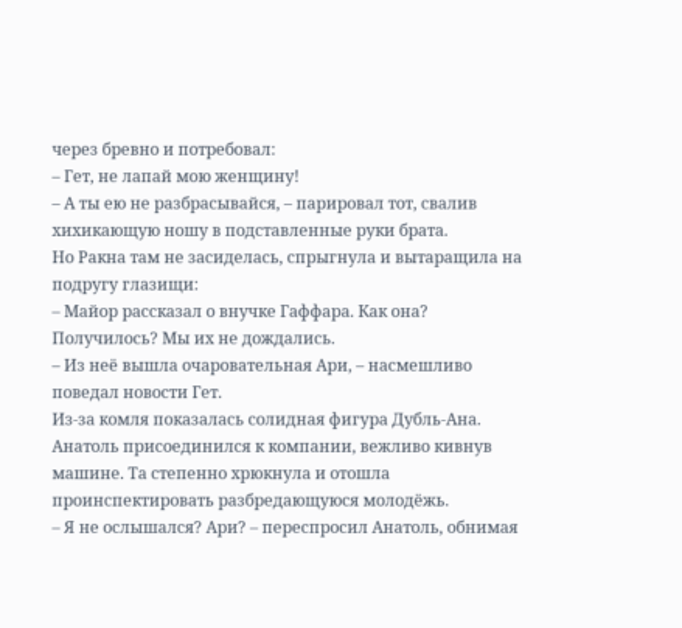через бревно и потребовал:
– Гет, не лапай мою женщину!
– А ты ею не разбрасывайся, – парировал тот, свалив хихикающую ношу в подставленные руки брата.
Но Ракна там не засиделась, спрыгнула и вытаращила на подругу глазищи:
– Майор рассказал о внучке Гаффара. Как она? Получилось? Мы их не дождались.
– Из неё вышла очаровательная Ари, – насмешливо поведал новости Гет.
Из-за комля показалась солидная фигура Дубль-Ана. Анатоль присоединился к компании, вежливо кивнув машине. Та степенно хрюкнула и отошла проинспектировать разбредающуюся молодёжь.
– Я не ослышался? Ари? – переспросил Анатоль, обнимая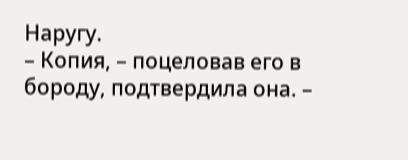Наругу.
– Копия, – поцеловав его в бороду, подтвердила она. –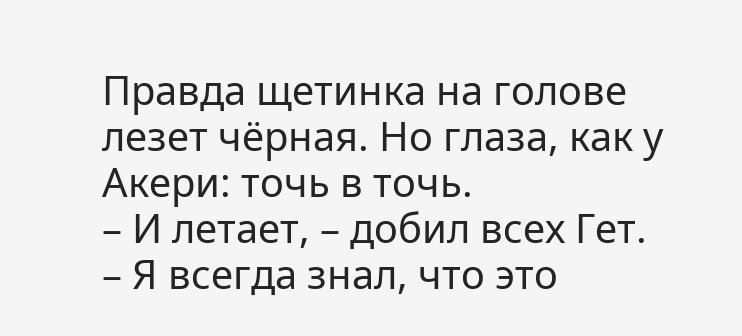Правда щетинка на голове лезет чёрная. Но глаза, как у Акери: точь в точь.
– И летает, – добил всех Гет.
– Я всегда знал, что это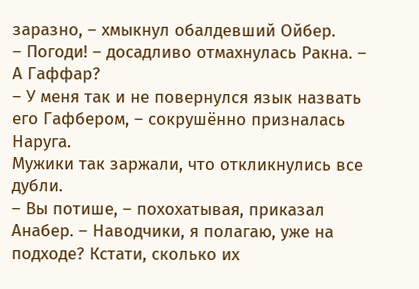заразно, – хмыкнул обалдевший Ойбер.
– Погоди! – досадливо отмахнулась Ракна. – А Гаффар?
– У меня так и не повернулся язык назвать его Гафбером, – сокрушённо призналась Наруга.
Мужики так заржали, что откликнулись все дубли.
– Вы потише, – похохатывая, приказал Анабер. – Наводчики, я полагаю, уже на подходе? Кстати, сколько их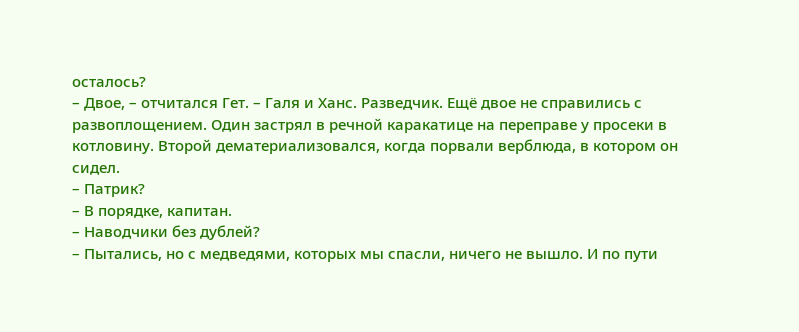осталось?
– Двое, – отчитался Гет. – Галя и Ханс. Разведчик. Ещё двое не справились с развоплощением. Один застрял в речной каракатице на переправе у просеки в котловину. Второй дематериализовался, когда порвали верблюда, в котором он сидел.
– Патрик?
– В порядке, капитан.
– Наводчики без дублей?
– Пытались, но с медведями, которых мы спасли, ничего не вышло. И по пути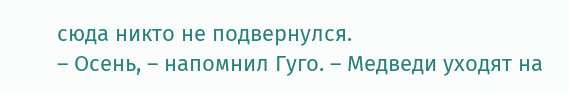сюда никто не подвернулся.
– Осень, – напомнил Гуго. – Медведи уходят на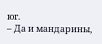юг.
– Да и мандарины,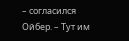– согласился Ойбер. – Тут им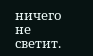ничего не светит.